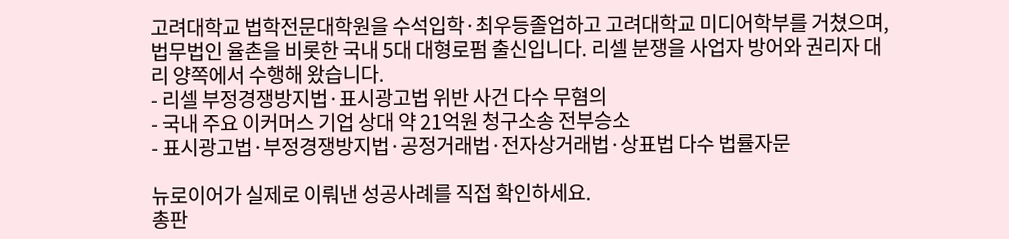고려대학교 법학전문대학원을 수석입학·최우등졸업하고 고려대학교 미디어학부를 거쳤으며, 법무법인 율촌을 비롯한 국내 5대 대형로펌 출신입니다. 리셀 분쟁을 사업자 방어와 권리자 대리 양쪽에서 수행해 왔습니다.
- 리셀 부정경쟁방지법·표시광고법 위반 사건 다수 무혐의
- 국내 주요 이커머스 기업 상대 약 21억원 청구소송 전부승소
- 표시광고법·부정경쟁방지법·공정거래법·전자상거래법·상표법 다수 법률자문

뉴로이어가 실제로 이뤄낸 성공사례를 직접 확인하세요.
총판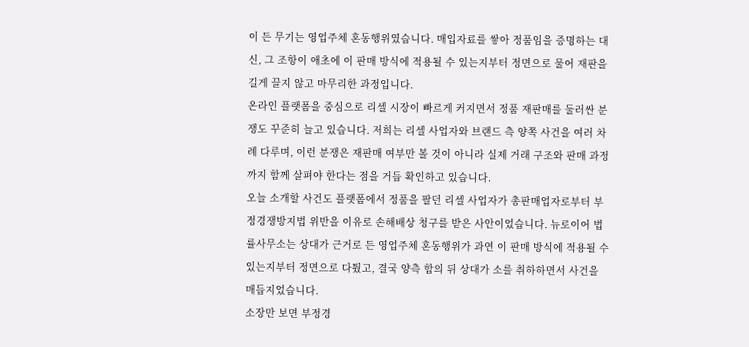이 든 무기는 영업주체 혼동행위였습니다. 매입자료를 쌓아 정품임을 증명하는 대신, 그 조항이 애초에 이 판매 방식에 적용될 수 있는지부터 정면으로 물어 재판을 길게 끌지 않고 마무리한 과정입니다.
온라인 플랫폼을 중심으로 리셀 시장이 빠르게 커지면서 정품 재판매를 둘러싼 분쟁도 꾸준히 늘고 있습니다. 저희는 리셀 사업자와 브랜드 측 양쪽 사건을 여러 차례 다루며, 이런 분쟁은 재판매 여부만 볼 것이 아니라 실제 거래 구조와 판매 과정까지 함께 살펴야 한다는 점을 거듭 확인하고 있습니다.
오늘 소개할 사건도 플랫폼에서 정품을 팔던 리셀 사업자가 총판매업자로부터 부정경쟁방지법 위반을 이유로 손해배상 청구를 받은 사안이었습니다. 뉴로이어 법률사무소는 상대가 근거로 든 영업주체 혼동행위가 과연 이 판매 방식에 적용될 수 있는지부터 정면으로 다퉜고, 결국 양측 합의 뒤 상대가 소를 취하하면서 사건을 매듭지었습니다.
소장만 보면 부정경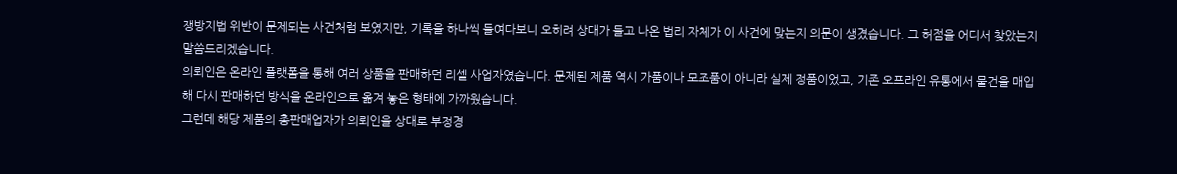쟁방지법 위반이 문제되는 사건처럼 보였지만, 기록을 하나씩 들여다보니 오히려 상대가 들고 나온 법리 자체가 이 사건에 맞는지 의문이 생겼습니다. 그 허점을 어디서 찾았는지 말씀드리겠습니다.
의뢰인은 온라인 플랫폼을 통해 여러 상품을 판매하던 리셀 사업자였습니다. 문제된 제품 역시 가품이나 모조품이 아니라 실제 정품이었고, 기존 오프라인 유통에서 물건을 매입해 다시 판매하던 방식을 온라인으로 옮겨 놓은 형태에 가까웠습니다.
그런데 해당 제품의 총판매업자가 의뢰인을 상대로 부정경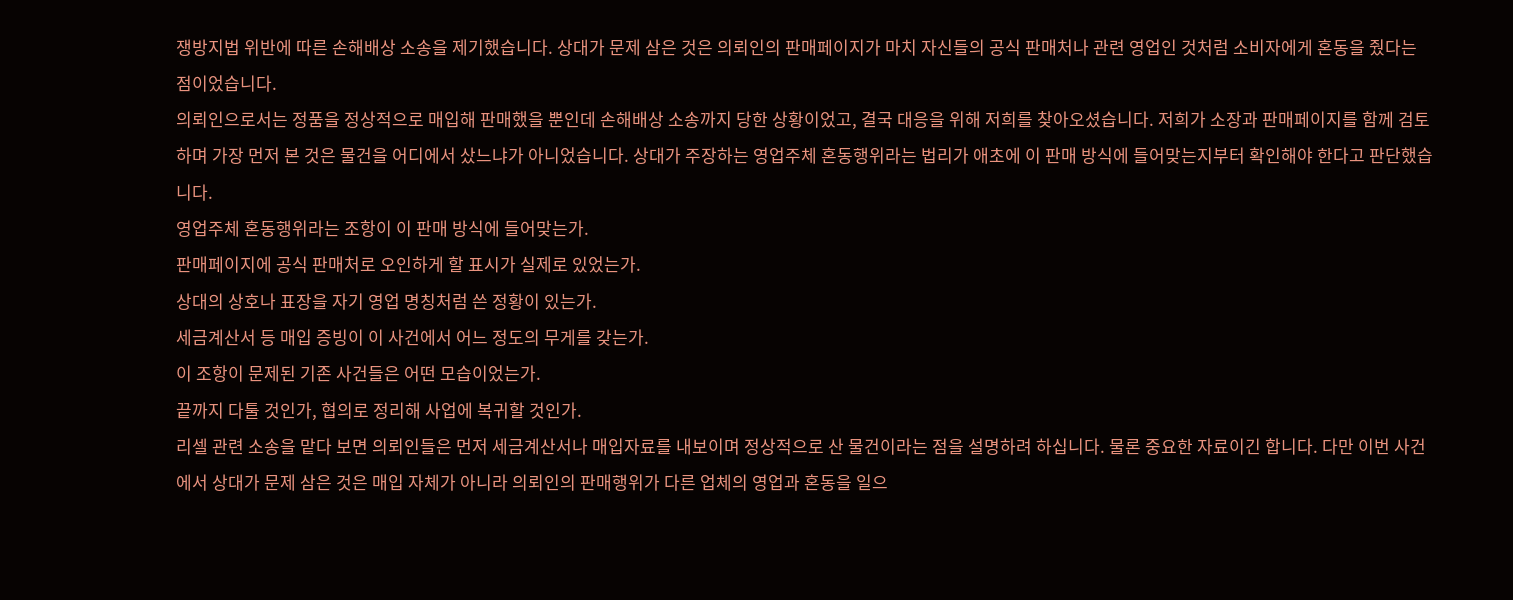쟁방지법 위반에 따른 손해배상 소송을 제기했습니다. 상대가 문제 삼은 것은 의뢰인의 판매페이지가 마치 자신들의 공식 판매처나 관련 영업인 것처럼 소비자에게 혼동을 줬다는 점이었습니다.
의뢰인으로서는 정품을 정상적으로 매입해 판매했을 뿐인데 손해배상 소송까지 당한 상황이었고, 결국 대응을 위해 저희를 찾아오셨습니다. 저희가 소장과 판매페이지를 함께 검토하며 가장 먼저 본 것은 물건을 어디에서 샀느냐가 아니었습니다. 상대가 주장하는 영업주체 혼동행위라는 법리가 애초에 이 판매 방식에 들어맞는지부터 확인해야 한다고 판단했습니다.
영업주체 혼동행위라는 조항이 이 판매 방식에 들어맞는가.
판매페이지에 공식 판매처로 오인하게 할 표시가 실제로 있었는가.
상대의 상호나 표장을 자기 영업 명칭처럼 쓴 정황이 있는가.
세금계산서 등 매입 증빙이 이 사건에서 어느 정도의 무게를 갖는가.
이 조항이 문제된 기존 사건들은 어떤 모습이었는가.
끝까지 다툴 것인가, 협의로 정리해 사업에 복귀할 것인가.
리셀 관련 소송을 맡다 보면 의뢰인들은 먼저 세금계산서나 매입자료를 내보이며 정상적으로 산 물건이라는 점을 설명하려 하십니다. 물론 중요한 자료이긴 합니다. 다만 이번 사건에서 상대가 문제 삼은 것은 매입 자체가 아니라 의뢰인의 판매행위가 다른 업체의 영업과 혼동을 일으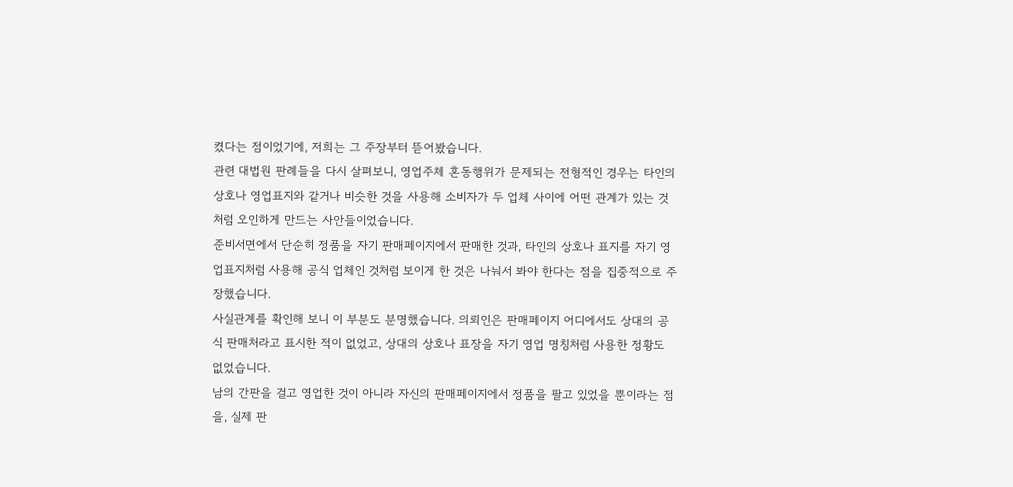켰다는 점이었기에, 저희는 그 주장부터 뜯어봤습니다.
관련 대법원 판례들을 다시 살펴보니, 영업주체 혼동행위가 문제되는 전형적인 경우는 타인의 상호나 영업표지와 같거나 비슷한 것을 사용해 소비자가 두 업체 사이에 어떤 관계가 있는 것처럼 오인하게 만드는 사안들이었습니다.
준비서면에서 단순히 정품을 자기 판매페이지에서 판매한 것과, 타인의 상호나 표지를 자기 영업표지처럼 사용해 공식 업체인 것처럼 보이게 한 것은 나눠서 봐야 한다는 점을 집중적으로 주장했습니다.
사실관계를 확인해 보니 이 부분도 분명했습니다. 의뢰인은 판매페이지 어디에서도 상대의 공식 판매처라고 표시한 적이 없었고, 상대의 상호나 표장을 자기 영업 명칭처럼 사용한 정황도 없었습니다.
남의 간판을 걸고 영업한 것이 아니라 자신의 판매페이지에서 정품을 팔고 있었을 뿐이라는 점을, 실제 판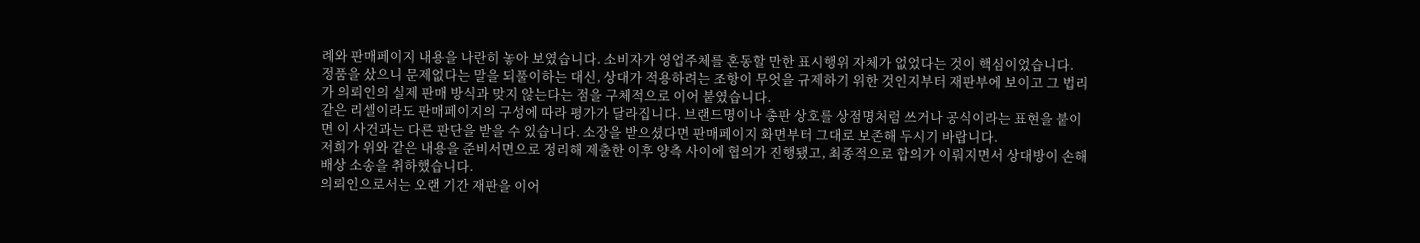례와 판매페이지 내용을 나란히 놓아 보였습니다. 소비자가 영업주체를 혼동할 만한 표시행위 자체가 없었다는 것이 핵심이었습니다.
정품을 샀으니 문제없다는 말을 되풀이하는 대신, 상대가 적용하려는 조항이 무엇을 규제하기 위한 것인지부터 재판부에 보이고 그 법리가 의뢰인의 실제 판매 방식과 맞지 않는다는 점을 구체적으로 이어 붙였습니다.
같은 리셀이라도 판매페이지의 구성에 따라 평가가 달라집니다. 브랜드명이나 총판 상호를 상점명처럼 쓰거나 공식이라는 표현을 붙이면 이 사건과는 다른 판단을 받을 수 있습니다. 소장을 받으셨다면 판매페이지 화면부터 그대로 보존해 두시기 바랍니다.
저희가 위와 같은 내용을 준비서면으로 정리해 제출한 이후 양측 사이에 협의가 진행됐고, 최종적으로 합의가 이뤄지면서 상대방이 손해배상 소송을 취하했습니다.
의뢰인으로서는 오랜 기간 재판을 이어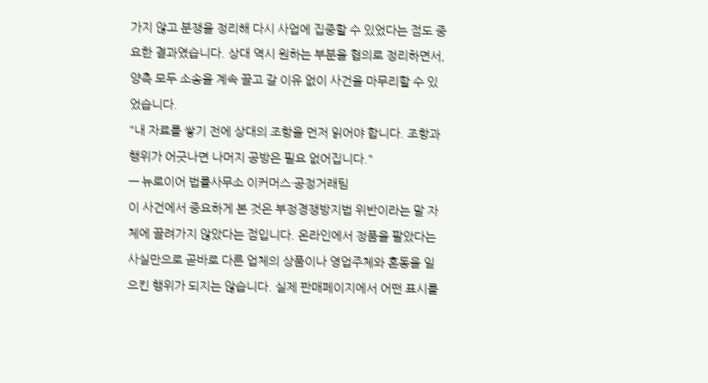가지 않고 분쟁을 정리해 다시 사업에 집중할 수 있었다는 점도 중요한 결과였습니다. 상대 역시 원하는 부분을 협의로 정리하면서, 양측 모두 소송을 계속 끌고 갈 이유 없이 사건을 마무리할 수 있었습니다.
"내 자료를 쌓기 전에 상대의 조항을 먼저 읽어야 합니다. 조항과 행위가 어긋나면 나머지 공방은 필요 없어집니다."
— 뉴로이어 법률사무소 이커머스·공정거래팀
이 사건에서 중요하게 본 것은 부정경쟁방지법 위반이라는 말 자체에 끌려가지 않았다는 점입니다. 온라인에서 정품을 팔았다는 사실만으로 곧바로 다른 업체의 상품이나 영업주체와 혼동을 일으킨 행위가 되지는 않습니다. 실제 판매페이지에서 어떤 표시를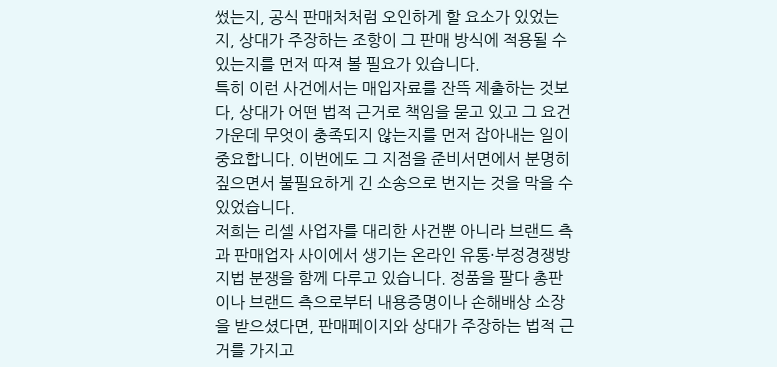썼는지, 공식 판매처처럼 오인하게 할 요소가 있었는지, 상대가 주장하는 조항이 그 판매 방식에 적용될 수 있는지를 먼저 따져 볼 필요가 있습니다.
특히 이런 사건에서는 매입자료를 잔뜩 제출하는 것보다, 상대가 어떤 법적 근거로 책임을 묻고 있고 그 요건 가운데 무엇이 충족되지 않는지를 먼저 잡아내는 일이 중요합니다. 이번에도 그 지점을 준비서면에서 분명히 짚으면서 불필요하게 긴 소송으로 번지는 것을 막을 수 있었습니다.
저희는 리셀 사업자를 대리한 사건뿐 아니라 브랜드 측과 판매업자 사이에서 생기는 온라인 유통·부정경쟁방지법 분쟁을 함께 다루고 있습니다. 정품을 팔다 총판이나 브랜드 측으로부터 내용증명이나 손해배상 소장을 받으셨다면, 판매페이지와 상대가 주장하는 법적 근거를 가지고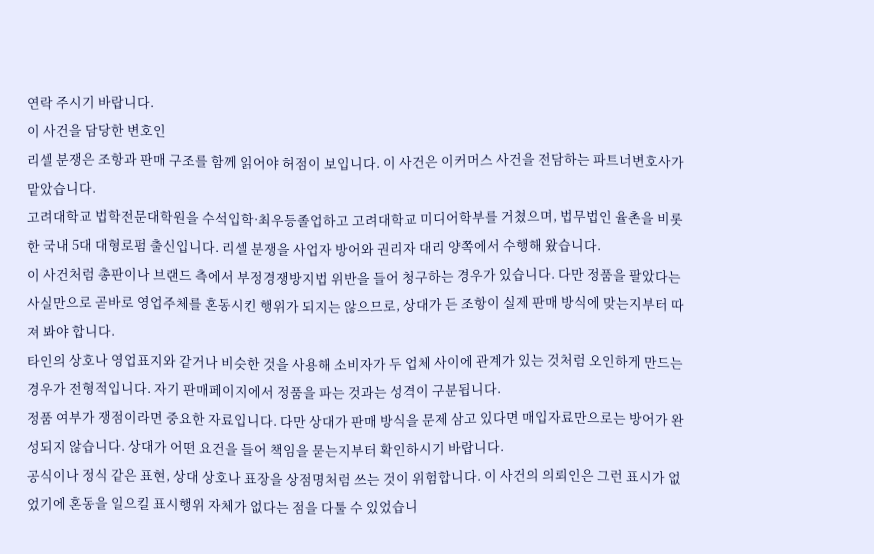연락 주시기 바랍니다.
이 사건을 담당한 변호인
리셀 분쟁은 조항과 판매 구조를 함께 읽어야 허점이 보입니다. 이 사건은 이커머스 사건을 전담하는 파트너변호사가 맡았습니다.
고려대학교 법학전문대학원을 수석입학·최우등졸업하고 고려대학교 미디어학부를 거쳤으며, 법무법인 율촌을 비롯한 국내 5대 대형로펌 출신입니다. 리셀 분쟁을 사업자 방어와 권리자 대리 양쪽에서 수행해 왔습니다.
이 사건처럼 총판이나 브랜드 측에서 부정경쟁방지법 위반을 들어 청구하는 경우가 있습니다. 다만 정품을 팔았다는 사실만으로 곧바로 영업주체를 혼동시킨 행위가 되지는 않으므로, 상대가 든 조항이 실제 판매 방식에 맞는지부터 따져 봐야 합니다.
타인의 상호나 영업표지와 같거나 비슷한 것을 사용해 소비자가 두 업체 사이에 관계가 있는 것처럼 오인하게 만드는 경우가 전형적입니다. 자기 판매페이지에서 정품을 파는 것과는 성격이 구분됩니다.
정품 여부가 쟁점이라면 중요한 자료입니다. 다만 상대가 판매 방식을 문제 삼고 있다면 매입자료만으로는 방어가 완성되지 않습니다. 상대가 어떤 요건을 들어 책임을 묻는지부터 확인하시기 바랍니다.
공식이나 정식 같은 표현, 상대 상호나 표장을 상점명처럼 쓰는 것이 위험합니다. 이 사건의 의뢰인은 그런 표시가 없었기에 혼동을 일으킬 표시행위 자체가 없다는 점을 다툴 수 있었습니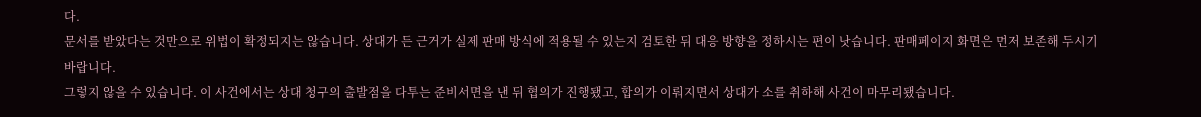다.
문서를 받았다는 것만으로 위법이 확정되지는 않습니다. 상대가 든 근거가 실제 판매 방식에 적용될 수 있는지 검토한 뒤 대응 방향을 정하시는 편이 낫습니다. 판매페이지 화면은 먼저 보존해 두시기 바랍니다.
그렇지 않을 수 있습니다. 이 사건에서는 상대 청구의 출발점을 다투는 준비서면을 낸 뒤 협의가 진행됐고, 합의가 이뤄지면서 상대가 소를 취하해 사건이 마무리됐습니다.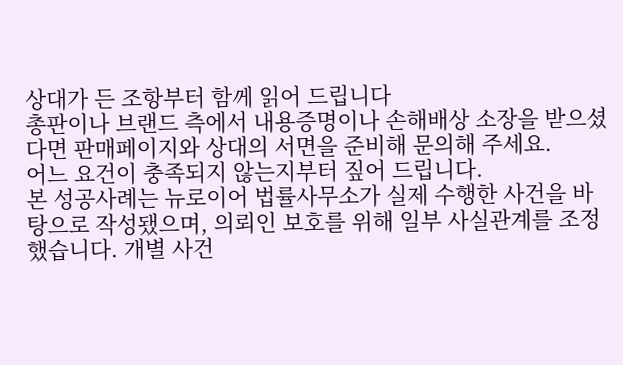상대가 든 조항부터 함께 읽어 드립니다
총판이나 브랜드 측에서 내용증명이나 손해배상 소장을 받으셨다면 판매페이지와 상대의 서면을 준비해 문의해 주세요.
어느 요건이 충족되지 않는지부터 짚어 드립니다.
본 성공사례는 뉴로이어 법률사무소가 실제 수행한 사건을 바탕으로 작성됐으며, 의뢰인 보호를 위해 일부 사실관계를 조정했습니다. 개별 사건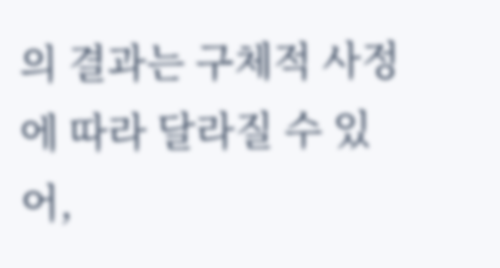의 결과는 구체적 사정에 따라 달라질 수 있어,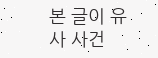본 글이 유사 사건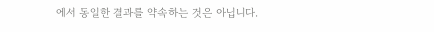에서 동일한 결과를 약속하는 것은 아닙니다.